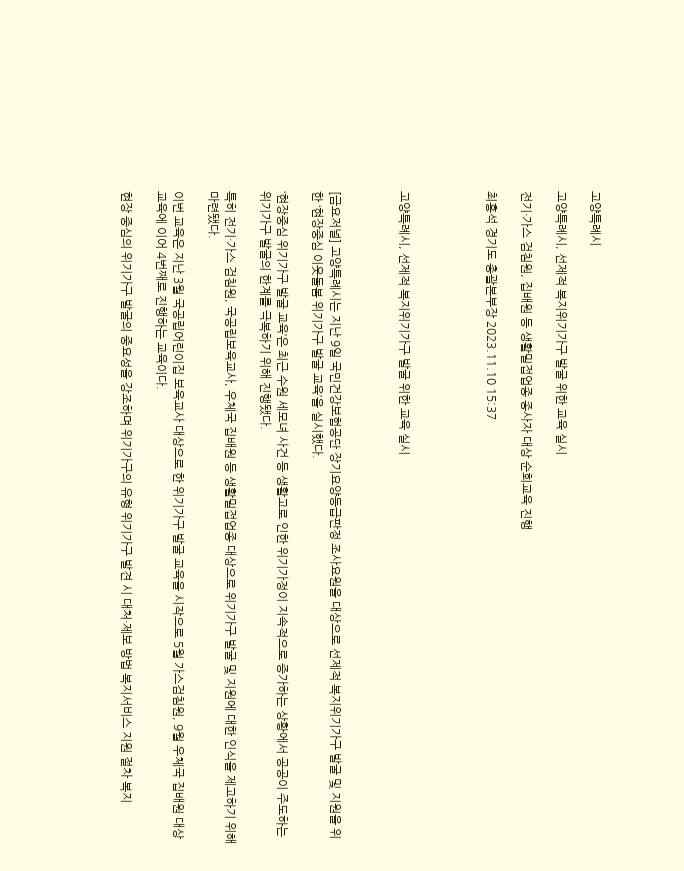고양특례시

고양특례시, 선제적 복지위기가구 발굴 위한 교육 실시

전기·가스 검침원, 집배원 등 생활밀접업종 종사자 대상 순회교육 진행

최홍석 경기도 총괄본부장 2023.11.10 15:37




고양특례시, 선제적 복지위기가구 발굴 위한 교육 실시



[금요저널] 고양특례시는 지난 9일 국민건강보험공단 장기요양등급판정 조사요원을 대상으로 선제적 복지위기가구 발굴 및 지원을 위한 ‘현장중심 이웃돌봄 위기가구 발굴 교육’을 실시했다.

‘현장중심 위기가구 발굴 교육’은 최근 수원 세모녀 사건 등 생활고로 인한 위기가정이 지속적으로 증가하는 상황에서 공공이 주도하는 위기가구 발굴의 한계를 극복하기 위해 진행됐다.

특히 전기·가스 검침원, 국공립보육교사, 우체국 집배원 등 생활밀접업종 대상으로 위기가구 발굴 및 지원에 대한 인식을 제고하기 위해 마련됐다.

이번 교육은 지난 3월 국공립어린이집 보육교사 대상으로 한 위기가구 발굴 교육을 시작으로 5월 가스검침원, 9월 우체국 집배원 대상 교육에 이어 4번째로 진행하는 교육이다.

현장 중심의 위기가구 발굴의 중요성을 강조하며 위기가구의 유형 위기가구 발견 시 대처·제보 방법 복지서비스 지원 절차 복지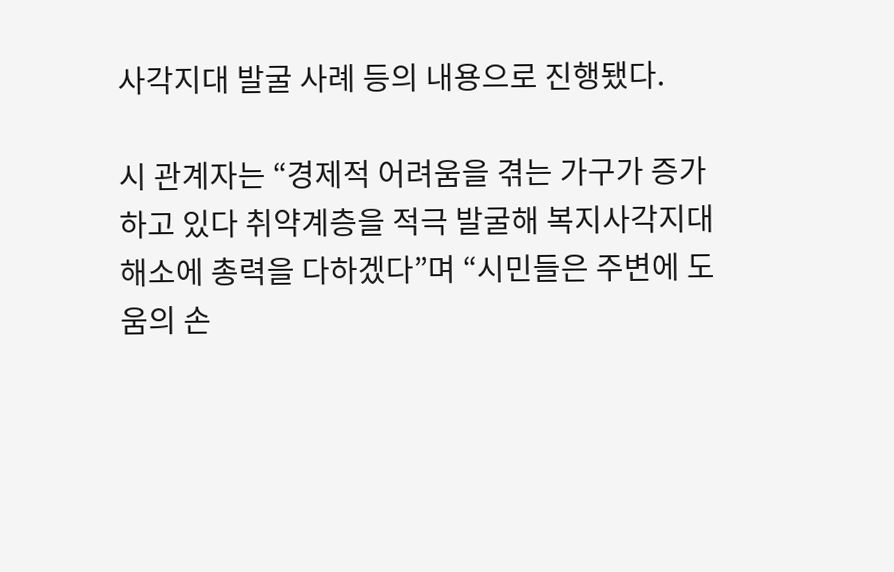사각지대 발굴 사례 등의 내용으로 진행됐다.

시 관계자는 “경제적 어려움을 겪는 가구가 증가하고 있다 취약계층을 적극 발굴해 복지사각지대 해소에 총력을 다하겠다”며 “시민들은 주변에 도움의 손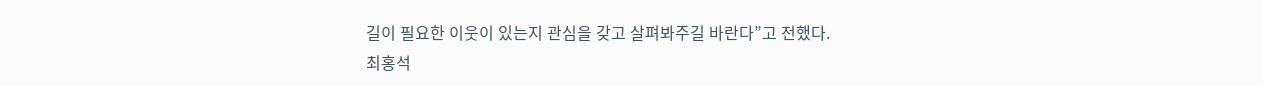길이 필요한 이웃이 있는지 관심을 갖고 살펴봐주길 바란다”고 전했다.
최홍석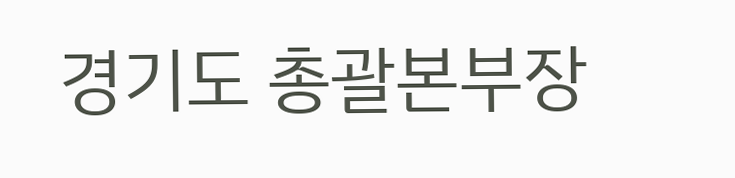경기도 총괄본부장